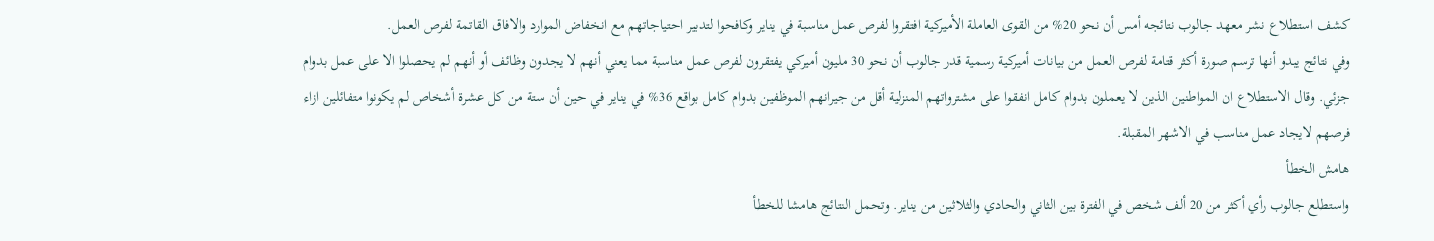كشف استطلاع نشر معهد جالوب نتائجه أمس أن نحو 20% من القوى العاملة الأميركية افتقروا لفرص عمل مناسبة في يناير وكافحوا لتدبير احتياجاتهم مع انخفاض الموارد والافاق القاتمة لفرص العمل.
وفي نتائج يبدو أنها ترسم صورة أكثر قتامة لفرص العمل من بيانات أميركية رسمية قدر جالوب أن نحو 30 مليون أميركي يفتقرون لفرص عمل مناسبة مما يعني أنهم لا يجدون وظائف أو أنهم لم يحصلوا الا على عمل بدوام جزئي. وقال الاستطلاع ان المواطنين الذين لا يعملون بدوام كامل انفقوا على مشترواتهم المنزلية أقل من جيرانهم الموظفين بدوام كامل بواقع 36% في يناير في حين أن ستة من كل عشرة أشخاص لم يكونوا متفائلين ازاء فرصهم لايجاد عمل مناسب في الاشهر المقبلة.
هامش الخطأ
واستطلع جالوب رأي أكثر من 20 ألف شخص في الفترة بين الثاني والحادي والثلاثين من يناير. وتحمل النتائج هامشا للخطأ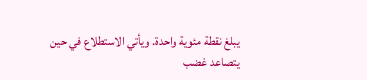يبلغ نقطة مئوية واحدة. ويأتي الاستطلاع في حين يتصاعد غضب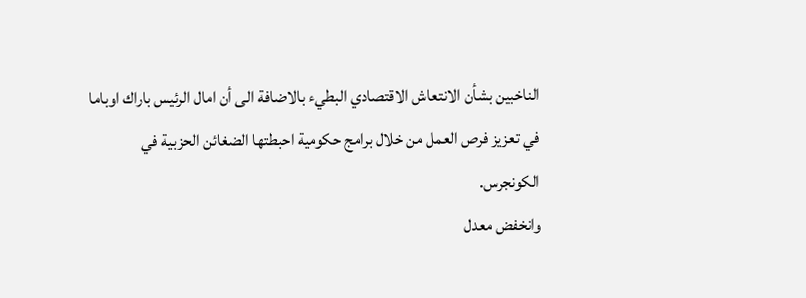الناخبين بشأن الانتعاش الاقتصادي البطيء بالاضافة الى أن امال الرئيس باراك اوباما في تعزيز فرص العمل من خلال برامج حكومية احبطتها الضغائن الحزبية في الكونجرس.
وانخفض معدل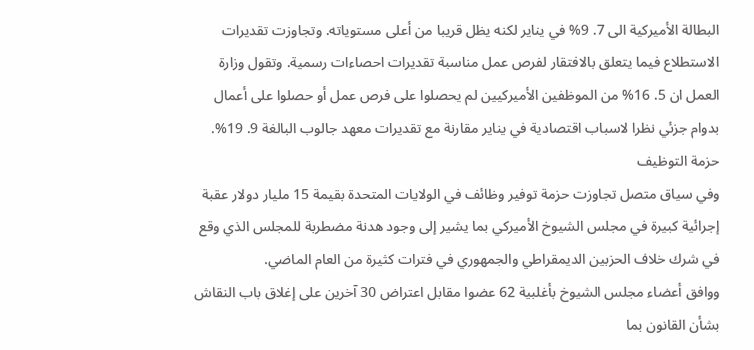البطالة الأميركية الى 7. 9% في يناير لكنه يظل قريبا من أعلى مستوياته. وتجاوزت تقديرات الاستطلاع فيما يتعلق بالافتقار لفرص عمل مناسبة تقديرات احصاءات رسمية. وتقول وزارة العمل ان 5. 16% من الموظفين الأميركيين لم يحصلوا على فرص عمل أو حصلوا على أعمال بدوام جزئي نظرا لاسباب اقتصادية في يناير مقارنة مع تقديرات معهد جالوب البالغة 9. 19%.
حزمة التوظيف
وفي سياق متصل تجاوزت حزمة توفير وظائف في الولايات المتحدة بقيمة 15 مليار دولار عقبة إجرائية كبيرة في مجلس الشيوخ الأميركي بما يشير إلى وجود هدنة مضطربة للمجلس الذي وقع في شرك خلاف الحزبين الديمقراطي والجمهوري في فترات كثيرة من العام الماضي.
ووافق أعضاء مجلس الشيوخ بأغلبية 62 عضوا مقابل اعتراض 30 آخرين على إغلاق باب النقاش بشأن القانون بما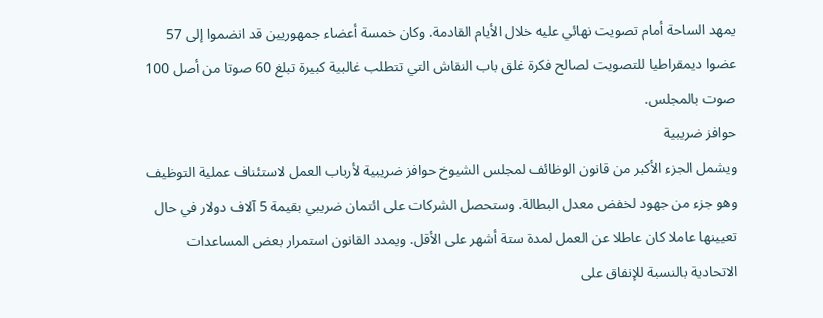يمهد الساحة أمام تصويت نهائي عليه خلال الأيام القادمة. وكان خمسة أعضاء جمهوريين قد انضموا إلى 57 عضوا ديمقراطيا للتصويت لصالح فكرة غلق باب النقاش التي تتطلب غالبية كبيرة تبلغ 60 صوتا من أصل 100 صوت بالمجلس.
حوافز ضريبية
ويشمل الجزء الأكبر من قانون الوظائف لمجلس الشيوخ حوافز ضريبية لأرباب العمل لاستئناف عملية التوظيف وهو جزء من جهود لخفض معدل البطالة. وستحصل الشركات على ائتمان ضريبي بقيمة 5 آلاف دولار في حال تعيينها عاملا كان عاطلا عن العمل لمدة ستة أشهر على الأقل. ويمدد القانون استمرار بعض المساعدات الاتحادية بالنسبة للإنفاق على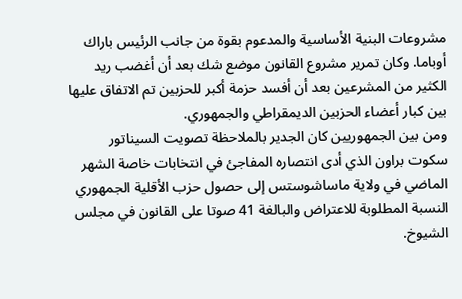مشروعات البنية الأساسية والمدعوم بقوة من جانب الرئيس باراك أوباما. وكان تمرير مشروع القانون موضع شك بعد أن أغضب ريد الكثير من المشرعين بعد أن أفسد حزمة أكبر للحزبين تم الاتفاق عليها بين كبار أعضاء الحزبين الديمقراطي والجمهوري.
ومن بين الجمهوريين كان الجدير بالملاحظة تصويت السيناتور سكوت براون الذي أدى انتصاره المفاجئ في انتخابات خاصة الشهر الماضي في ولاية ماساشوستس إلى حصول حزب الأقلية الجمهوري النسبة المطلوبة للاعتراض والبالغة 41 صوتا على القانون في مجلس الشيوخ.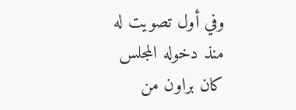وفي أول تصويت له منذ دخوله المجلس كان براون من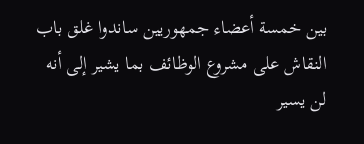بين خمسة أعضاء جمهوريين ساندوا غلق باب النقاش على مشروع الوظائف بما يشير إلى أنه لن يسير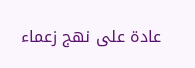عادة على نهج زعماء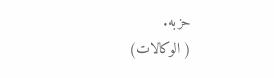حزبه.
( الوكالات)